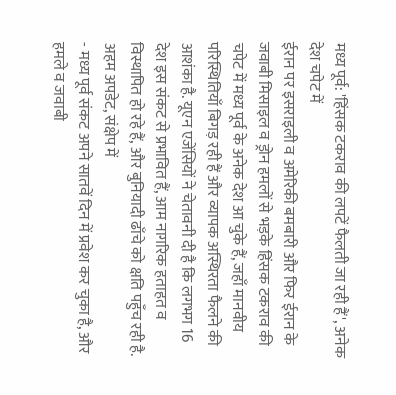मध्य पूर्व: 'हिंसक टकराव की लपटें फैलती जा रही हैं', अनेक देश चपेट में
ईरान पर इसराइली व अमेरिकी बमबारी और फिर ईरान के जवाबी मिसाइल व ड्रोन हमलों से भड़के हिंसक टकराव की चपेट में मध्य पूर्व के अनेक देश आ चुके हैं, जहाँ मानवीय परिस्थितियाँ बिगड़ रही हैं और व्यापक अस्थिरता फैलने की आशंका है. यूएन एजेंसियों ने चेतावनी दी है कि लगभग 16 देश इस संकट से प्रभावित हैं, आम नागरिक हताहत व विस्थापित हो रहे हैं, और बुनियादी ढाँचे को क्षति पहुँच रही है.
अहम अपडेट, संक्षेप में
- मध्य पूर्व संकट अपने सातवें दिन में प्रवेश कर चुका है, और हमले व जवाबी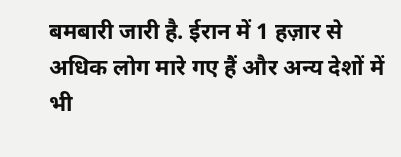बमबारी जारी है. ईरान में 1 हज़ार से अधिक लोग मारे गए हैं और अन्य देशों में भी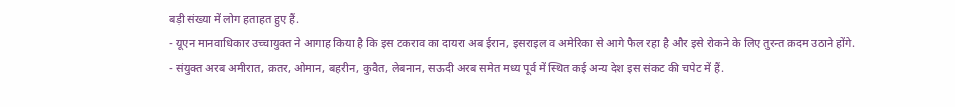बड़ी संख्या में लोग हताहत हुए हैं.
- यूएन मानवाधिकार उच्चायुक्त ने आगाह किया है कि इस टकराव का दायरा अब ईरान, इसराइल व अमेरिका से आगे फैल रहा है और इसे रोकने के लिए तुरन्त क़दम उठाने होंगे.
- संयुक्त अरब अमीरात, क़तर, ओमान, बहरीन, कुवैत, लेबनान, सऊदी अरब समेत मध्य पूर्व में स्थित कई अन्य देश इस संकट की चपेट में हैं.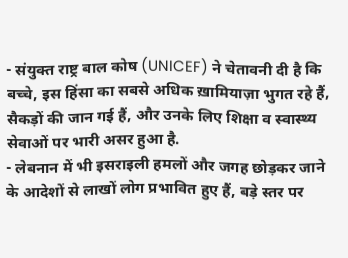- संयुक्त राष्ट्र बाल कोष (UNICEF) ने चेतावनी दी है कि बच्चे, इस हिंसा का सबसे अधिक ख़ामियाज़ा भुगत रहे हैं, सैकड़ों की जान गई हैं, और उनके लिए शिक्षा व स्वास्थ्य सेवाओं पर भारी असर हुआ है.
- लेबनान में भी इसराइली हमलों और जगह छोड़कर जाने के आदेशों से लाखों लोग प्रभावित हुए हैं, बड़े स्तर पर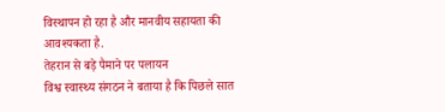विस्थापन हो रहा है और मानवीय सहायता की आवश्यकता है.
तेहरान से बड़े पैमाने पर पलायन
विश्व स्वास्थ्य संगठन ने बताया है कि पिछले सात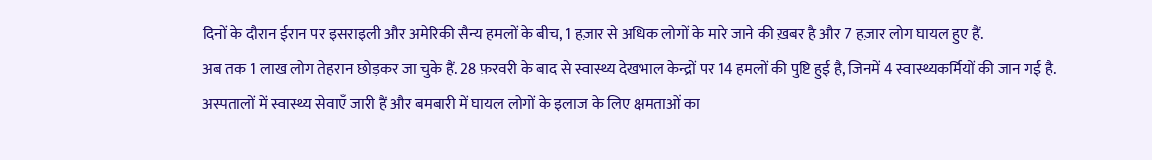दिनों के दौरान ईरान पर इसराइली और अमेरिकी सैन्य हमलों के बीच, 1 हज़ार से अधिक लोगों के मारे जाने की ख़बर है और 7 हज़ार लोग घायल हुए हैं.
अब तक 1 लाख लोग तेहरान छोड़कर जा चुके हैं. 28 फ़रवरी के बाद से स्वास्थ्य देखभाल केन्द्रों पर 14 हमलों की पुष्टि हुई है, जिनमें 4 स्वास्थ्यकर्मियों की जान गई है.
अस्पतालों में स्वास्थ्य सेवाएँ जारी हैं और बमबारी में घायल लोगों के इलाज के लिए क्षमताओं का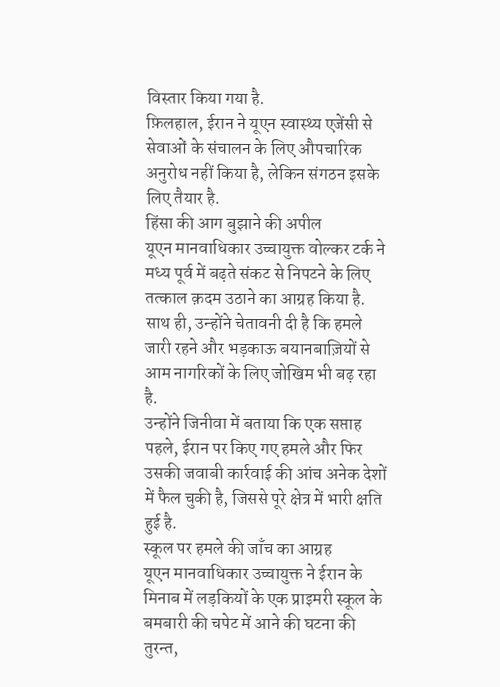विस्तार किया गया है.
फ़िलहाल, ईरान ने यूएन स्वास्थ्य एजेंसी से सेवाओं के संचालन के लिए औपचारिक अनुरोध नहीं किया है, लेकिन संगठन इसके लिए तैयार है.
हिंसा की आग बुझाने की अपील
यूएन मानवाधिकार उच्चायुक्त वोल्कर टर्क ने मध्य पूर्व में बढ़ते संकट से निपटने के लिए तत्काल क़दम उठाने का आग्रह किया है. साथ ही, उन्होंने चेतावनी दी है कि हमले जारी रहने और भड़काऊ बयानबाज़ियों से आम नागरिकों के लिए जोखिम भी बढ़ रहा है.
उन्होंने जिनीवा में बताया कि एक सप्ताह पहले, ईरान पर किए गए हमले और फिर उसकी जवाबी कार्रवाई की आंच अनेक देशों में फैल चुकी है, जिससे पूरे क्षेत्र में भारी क्षति हुई है.
स्कूल पर हमले की जाँच का आग्रह
यूएन मानवाधिकार उच्चायुक्त ने ईरान के मिनाब में लड़कियों के एक प्राइमरी स्कूल के बमबारी की चपेट में आने की घटना की तुरन्त,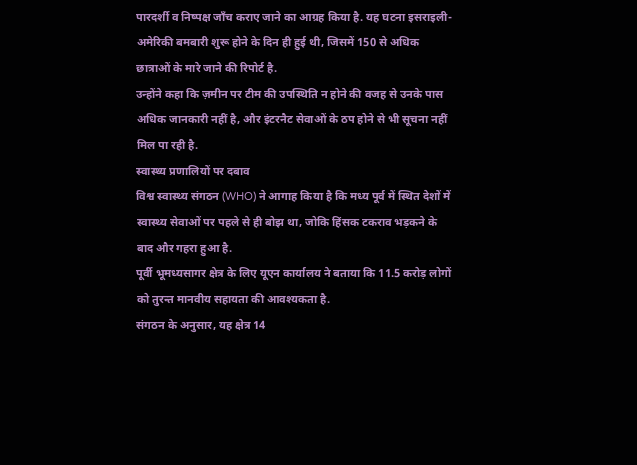पारदर्शी व निष्पक्ष जाँच कराए जाने का आग्रह किया है. यह घटना इसराइली-अमेरिकी बमबारी शुरू होने के दिन ही हुई थी, जिसमें 150 से अधिक छात्राओं के मारे जाने की रिपोर्ट है.
उन्होंने कहा कि ज़मीन पर टीम की उपस्थिति न होने की वजह से उनके पास अधिक जानकारी नहीं है, और इंटरनैट सेवाओं के ठप होने से भी सूचना नहीं मिल पा रही है.
स्वास्थ्य प्रणालियों पर दबाव
विश्व स्वास्थ्य संगठन (WHO) ने आगाह किया है कि मध्य पूर्व में स्थित देशों में स्वास्थ्य सेवाओं पर पहले से ही बोझ था, जोकि हिंसक टकराव भड़कने के बाद और गहरा हुआ है.
पूर्वी भूमध्यसागर क्षेत्र के लिए यूएन कार्यालय ने बताया कि 11.5 करोड़ लोगों को तुरन्त मानवीय सहायता की आवश्यकता है.
संगठन के अनुसार, यह क्षेत्र 14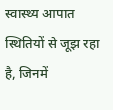स्वास्थ्य आपात स्थितियों से जूझ रहा है, जिनमें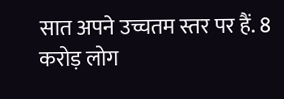सात अपने उच्चतम स्तर पर हैं. 8 करोड़ लोग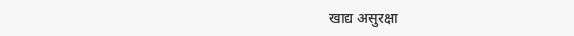खाद्य असुरक्षा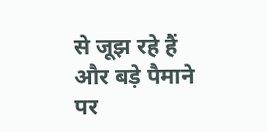से जूझ रहे हैं और बड़े पैमाने पर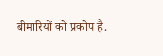बीमारियों को प्रकोप है.